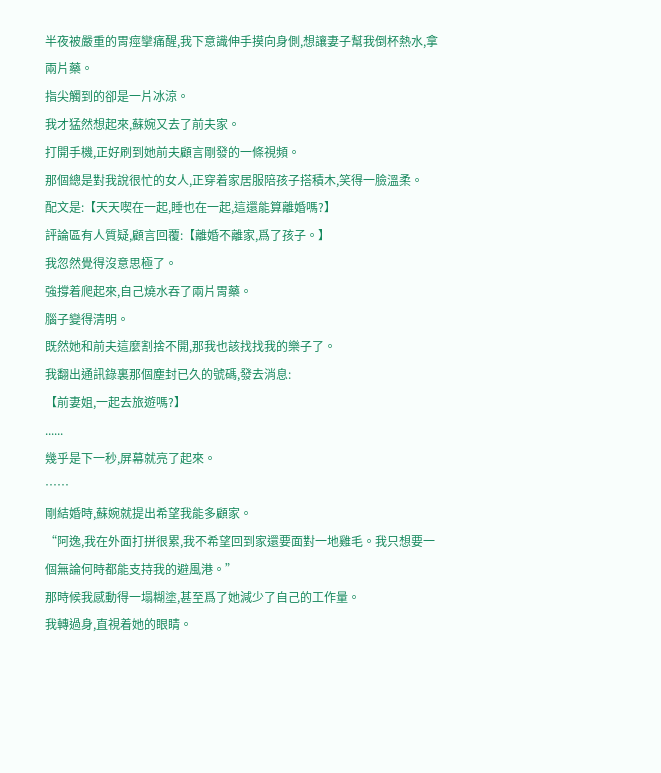半夜被嚴重的胃痙攣痛醒,我下意識伸手摸向身側,想讓妻子幫我倒杯熱水,拿兩片藥。
指尖觸到的卻是一片冰涼。
我才猛然想起來,蘇婉又去了前夫家。
打開手機,正好刷到她前夫顧言剛發的一條視頻。
那個總是對我說很忙的女人,正穿着家居服陪孩子搭積木,笑得一臉溫柔。
配文是:【天天喫在一起,睡也在一起,這還能算離婚嗎?】
評論區有人質疑,顧言回覆:【離婚不離家,爲了孩子。】
我忽然覺得沒意思極了。
強撐着爬起來,自己燒水吞了兩片胃藥。
腦子變得清明。
既然她和前夫這麼割捨不開,那我也該找找我的樂子了。
我翻出通訊錄裏那個塵封已久的號碼,發去消息:
【前妻姐,一起去旅遊嗎?】
......
幾乎是下一秒,屏幕就亮了起來。
……
剛結婚時,蘇婉就提出希望我能多顧家。
“阿逸,我在外面打拼很累,我不希望回到家還要面對一地雞毛。我只想要一個無論何時都能支持我的避風港。”
那時候我感動得一塌糊塗,甚至爲了她減少了自己的工作量。
我轉過身,直視着她的眼睛。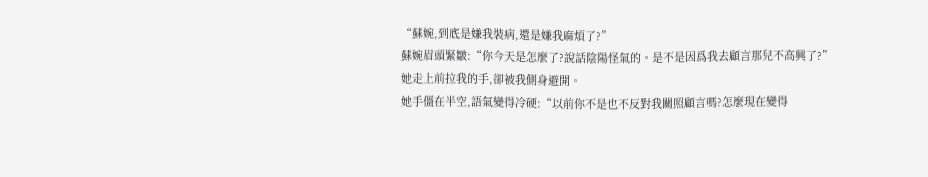“蘇婉,到底是嫌我裝病,還是嫌我麻煩了?”
蘇婉眉頭緊皺:“你今天是怎麼了?說話陰陽怪氣的。是不是因爲我去顧言那兒不高興了?”
她走上前拉我的手,卻被我側身避開。
她手僵在半空,語氣變得冷硬:“以前你不是也不反對我關照顧言嗎?怎麼現在變得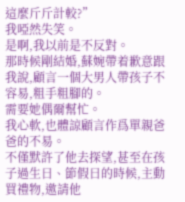這麼斤斤計較?”
我啞然失笑。
是啊,我以前是不反對。
那時候剛結婚,蘇婉帶着歉意跟我說,顧言一個大男人帶孩子不容易,粗手粗腳的。
需要她偶爾幫忙。
我心軟,也體諒顧言作爲單親爸爸的不易。
不僅默許了他去探望,甚至在孩子過生日、節假日的時候,主動買禮物,邀請他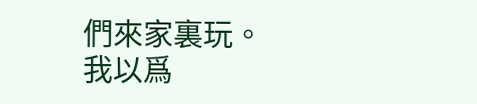們來家裏玩。
我以爲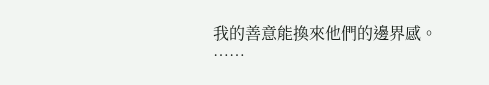我的善意能換來他們的邊界感。
……